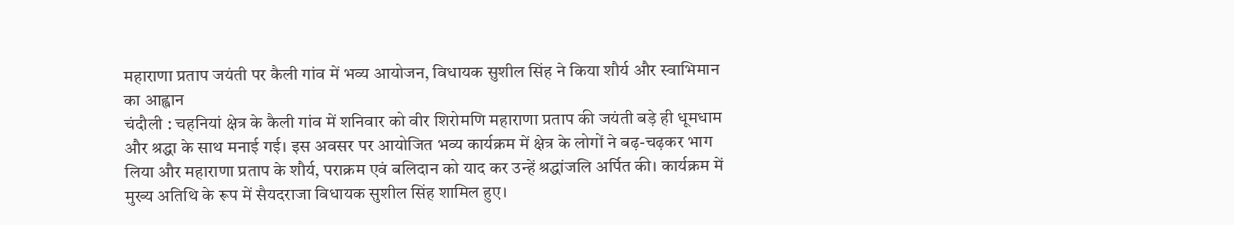महाराणा प्रताप जयंती पर कैली गांव में भव्य आयोजन, विधायक सुशील सिंह ने किया शौर्य और स्वाभिमान का आह्वान
चंदौली : चहनियां क्षेत्र के कैली गांव में शनिवार को वीर शिरोमणि महाराणा प्रताप की जयंती बड़े ही धूमधाम और श्रद्धा के साथ मनाई गई। इस अवसर पर आयोजित भव्य कार्यक्रम में क्षेत्र के लोगों ने बढ़-चढ़कर भाग लिया और महाराणा प्रताप के शौर्य, पराक्रम एवं बलिदान को याद कर उन्हें श्रद्धांजलि अर्पित की। कार्यक्रम में मुख्य अतिथि के रूप में सैयदराजा विधायक सुशील सिंह शामिल हुए।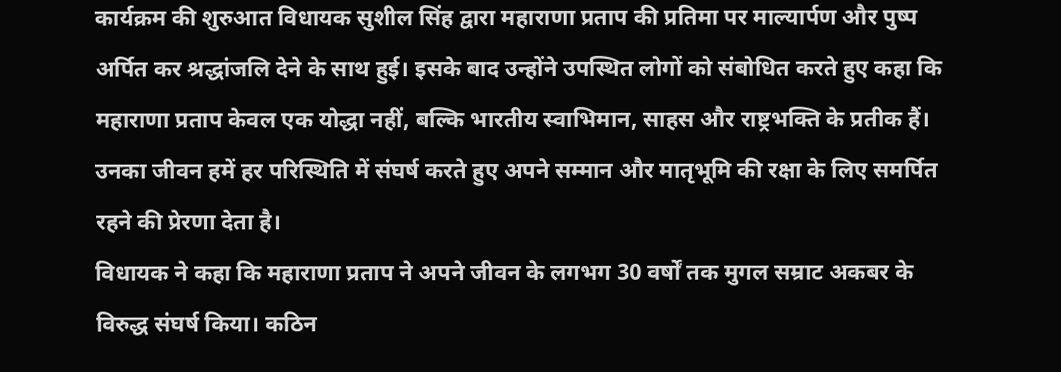कार्यक्रम की शुरुआत विधायक सुशील सिंह द्वारा महाराणा प्रताप की प्रतिमा पर माल्यार्पण और पुष्प अर्पित कर श्रद्धांजलि देने के साथ हुई। इसके बाद उन्होंने उपस्थित लोगों को संबोधित करते हुए कहा कि महाराणा प्रताप केवल एक योद्धा नहीं, बल्कि भारतीय स्वाभिमान, साहस और राष्ट्रभक्ति के प्रतीक हैं। उनका जीवन हमें हर परिस्थिति में संघर्ष करते हुए अपने सम्मान और मातृभूमि की रक्षा के लिए समर्पित रहने की प्रेरणा देता है।
विधायक ने कहा कि महाराणा प्रताप ने अपने जीवन के लगभग 30 वर्षों तक मुगल सम्राट अकबर के विरुद्ध संघर्ष किया। कठिन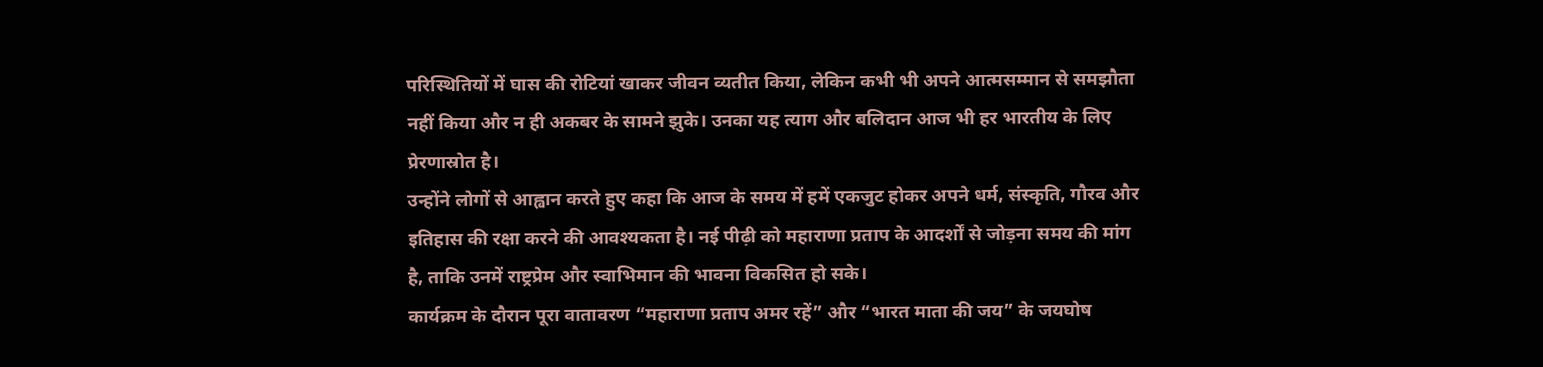परिस्थितियों में घास की रोटियां खाकर जीवन व्यतीत किया, लेकिन कभी भी अपने आत्मसम्मान से समझौता नहीं किया और न ही अकबर के सामने झुके। उनका यह त्याग और बलिदान आज भी हर भारतीय के लिए प्रेरणास्रोत है।
उन्होंने लोगों से आह्वान करते हुए कहा कि आज के समय में हमें एकजुट होकर अपने धर्म, संस्कृति, गौरव और इतिहास की रक्षा करने की आवश्यकता है। नई पीढ़ी को महाराणा प्रताप के आदर्शों से जोड़ना समय की मांग है, ताकि उनमें राष्ट्रप्रेम और स्वाभिमान की भावना विकसित हो सके।
कार्यक्रम के दौरान पूरा वातावरण “महाराणा प्रताप अमर रहें” और “भारत माता की जय” के जयघोष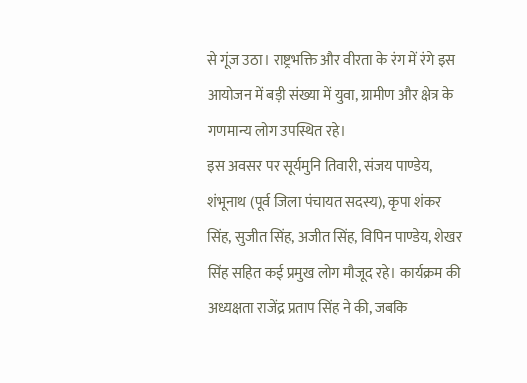से गूंज उठा। राष्ट्रभक्ति और वीरता के रंग में रंगे इस आयोजन में बड़ी संख्या में युवा, ग्रामीण और क्षेत्र के गणमान्य लोग उपस्थित रहे।
इस अवसर पर सूर्यमुनि तिवारी, संजय पाण्डेय, शंभूनाथ (पूर्व जिला पंचायत सदस्य), कृपा शंकर सिंह, सुजीत सिंह, अजीत सिंह, विपिन पाण्डेय, शेखर सिंह सहित कई प्रमुख लोग मौजूद रहे। कार्यक्रम की अध्यक्षता राजेंद्र प्रताप सिंह ने की, जबकि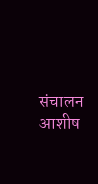संचालन आशीष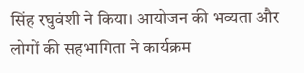सिंह रघुवंशी ने किया। आयोजन की भव्यता और लोगों की सहभागिता ने कार्यक्रम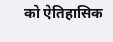को ऐतिहासिक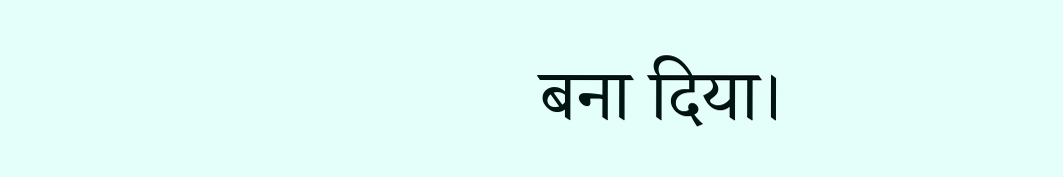बना दिया।